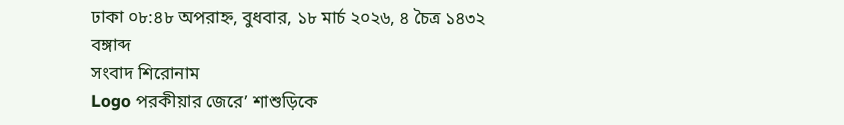ঢাকা ০৮:৪৮ অপরাহ্ন, বুধবার, ১৮ মার্চ ২০২৬, ৪ চৈত্র ১৪৩২ বঙ্গাব্দ
সংবাদ শিরোনাম
Logo পরকীয়ার জেরে’ শাশুড়িকে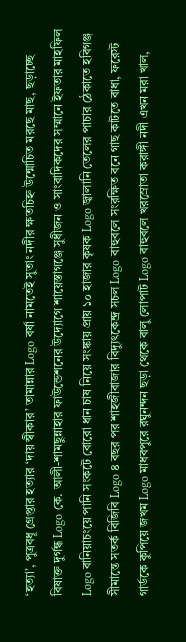‘হত্যা’, পুত্রবধূ গ্রেপ্তার হত্যার ‘দায় স্বীকার’ তামান্নার Logo বর্ষা নামতেই সুতাং নদীর ক্ষতচিহ্ন উন্মোচিত মরছে মাছ, ছড়াচ্ছে বিষাক্ত দুর্গন্ধ Logo কে. আলী-শামছুন্নাহার ফাউন্ডেশনের উদ্যোগে শায়েস্তাগঞ্জে সুধীজন ও সাংবাদিকদের সম্মানে ইফতার মাহফিল Logo বানিয়াচংয়ে পানি সংকটে বোরো ধান চাষ নিয়ে সংঙ্কায় প্রায় ১০ হাজার কৃষক Logo জ্বালানি তেলের পাচার ঠেকাতে হবিগঞ্জ সীমান্তে সতর্ক বিজিবি Logo ৪ বছর পর শাহজীবাজার বিদ্যুৎকেন্দ্র সচল Logo বাহুবলে সংরক্ষিত বনে গাছ কাটতে বাধা, ফরেস্ট গার্ডকে কুপিয়ে জখম Logo মাধবপুরে রঘুনন্দন ছড়া থেকে বালু লোপাট Logo বাহুবলে খরস্রোতা করাঙ্গী নদী এখন মরা খাল,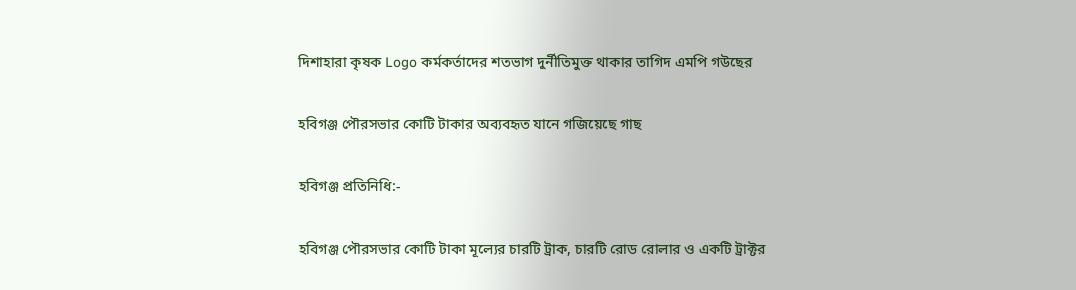দিশাহারা কৃষক Logo কর্মকর্তাদের শতভাগ দুর্নীতিমুক্ত থাকার তাগিদ এমপি গউছের

হবিগঞ্জ পৌরসভার কোটি টাকার অব্যবহৃত যানে গজিয়েছে গাছ

হবিগঞ্জ প্রতিনিধি:-

হবিগঞ্জ পৌরসভার কোটি টাকা মূল্যের চারটি ট্রাক, চারটি রোড রোলার ও একটি ট্রাক্টর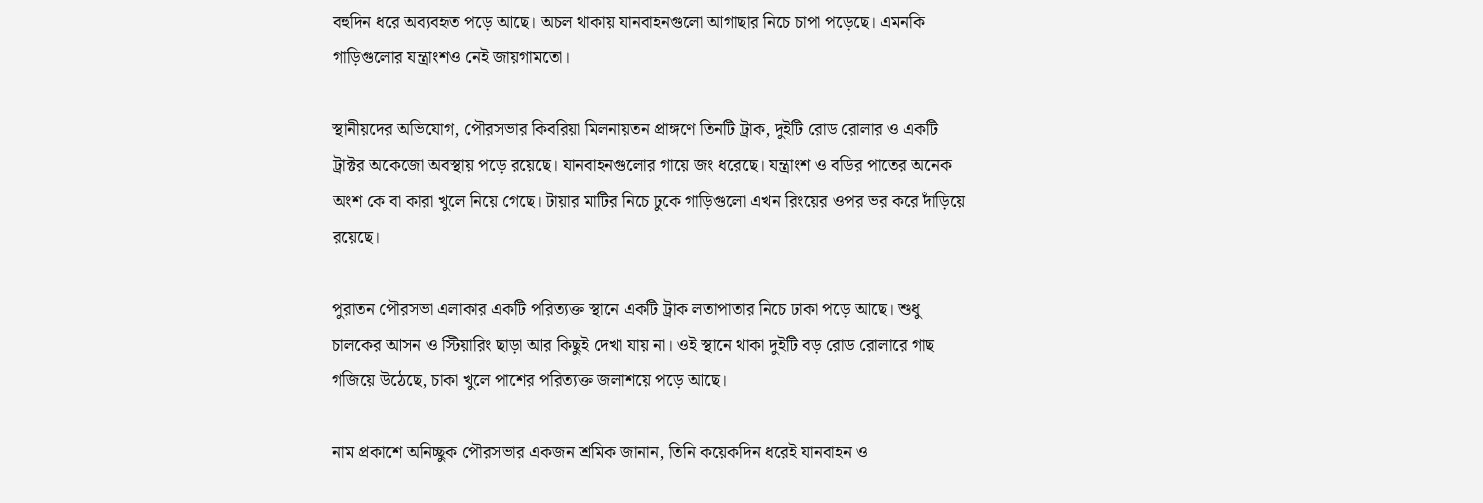বহুদিন ধরে অব্যবহৃত পড়ে আছে। অচল থাকায় যানবাহনগুলো আগাছার নিচে চাপা পড়েছে। এমনকি গাড়িগুলোর যন্ত্রাংশও নেই জায়গামতো।

স্থানীয়দের অভিযোগ, পৌরসভার কিবরিয়া মিলনায়তন প্রাঙ্গণে তিনটি ট্রাক, দুইটি রোড রোলার ও একটি ট্রাক্টর অকেজো অবস্থায় পড়ে রয়েছে। যানবাহনগুলোর গায়ে জং ধরেছে। যন্ত্রাংশ ও বডির পাতের অনেক অংশ কে বা কারা খুলে নিয়ে গেছে। টায়ার মাটির নিচে ঢুকে গাড়িগুলো এখন রিংয়ের ওপর ভর করে দাঁড়িয়ে রয়েছে।

পুরাতন পৌরসভা এলাকার একটি পরিত্যক্ত স্থানে একটি ট্রাক লতাপাতার নিচে ঢাকা পড়ে আছে। শুধু চালকের আসন ও স্টিয়ারিং ছাড়া আর কিছুই দেখা যায় না। ওই স্থানে থাকা দুইটি বড় রোড রোলারে গাছ গজিয়ে উঠেছে, চাকা খুলে পাশের পরিত্যক্ত জলাশয়ে পড়ে আছে।

নাম প্রকাশে অনিচ্ছুক পৌরসভার একজন শ্রমিক জানান, তিনি কয়েকদিন ধরেই যানবাহন ও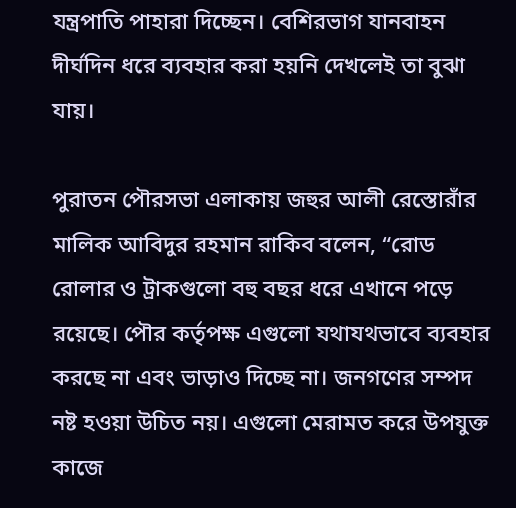যন্ত্রপাতি পাহারা দিচ্ছেন। বেশিরভাগ যানবাহন দীর্ঘদিন ধরে ব্যবহার করা হয়নি দেখলেই তা বুঝা যায়।

পুরাতন পৌরসভা এলাকায় জহুর আলী রেস্তোরাঁর মালিক আবিদুর রহমান রাকিব বলেন, “রোড রোলার ও ট্রাকগুলো বহু বছর ধরে এখানে পড়ে রয়েছে। পৌর কর্তৃপক্ষ এগুলো যথাযথভাবে ব্যবহার করছে না এবং ভাড়াও দিচ্ছে না। জনগণের সম্পদ নষ্ট হওয়া উচিত নয়। এগুলো মেরামত করে উপযুক্ত কাজে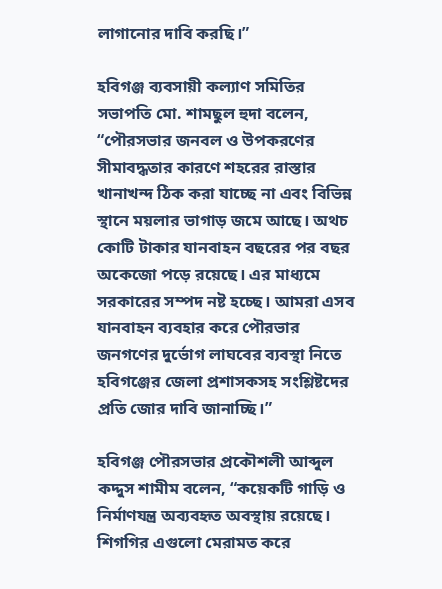লাগানোর দাবি করছি।”

হবিগঞ্জ ব্যবসায়ী কল্যাণ সমিতির সভাপতি মো. শামছুল হুদা বলেন, “পৌরসভার জনবল ও উপকরণের সীমাবদ্ধতার কারণে শহরের রাস্তার খানাখন্দ ঠিক করা যাচ্ছে না এবং বিভিন্ন স্থানে ময়লার ভাগাড় জমে আছে। অথচ কোটি টাকার যানবাহন বছরের পর বছর অকেজো পড়ে রয়েছে। এর মাধ্যমে সরকারের সম্পদ নষ্ট হচ্ছে। আমরা এসব যানবাহন ব্যবহার করে পৌরভার জনগণের দুর্ভোগ লাঘবের ব্যবস্থা নিতে হবিগঞ্জের জেলা প্রশাসকসহ সংশ্লিষ্টদের প্রতি জোর দাবি জানাচ্ছি।”

হবিগঞ্জ পৌরসভার প্রকৌশলী আব্দুল কদ্দুস শামীম বলেন, “কয়েকটি গাড়ি ও নির্মাণযন্ত্র অব্যবহৃত অবস্থায় রয়েছে। শিগগির এগুলো মেরামত করে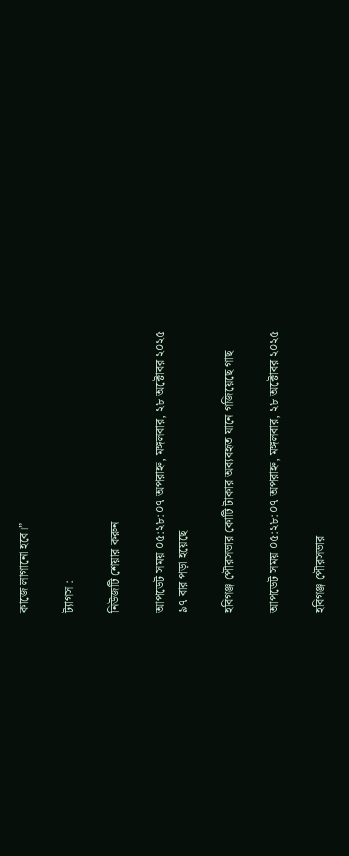কাজে লাগানো হবে।”

ট্যাগস :

নিউজটি শেয়ার করুন

আপডেট সময় ০৫:২৮:০৭ অপরাহ্ন, মঙ্গলবার, ২৮ অক্টোবর ২০২৫
৯৭ বার পড়া হয়েছে

হবিগঞ্জ পৌরসভার কোটি টাকার অব্যবহৃত যানে গজিয়েছে গাছ

আপডেট সময় ০৫:২৮:০৭ অপরাহ্ন, মঙ্গলবার, ২৮ অক্টোবর ২০২৫

হবিগঞ্জ পৌরসভার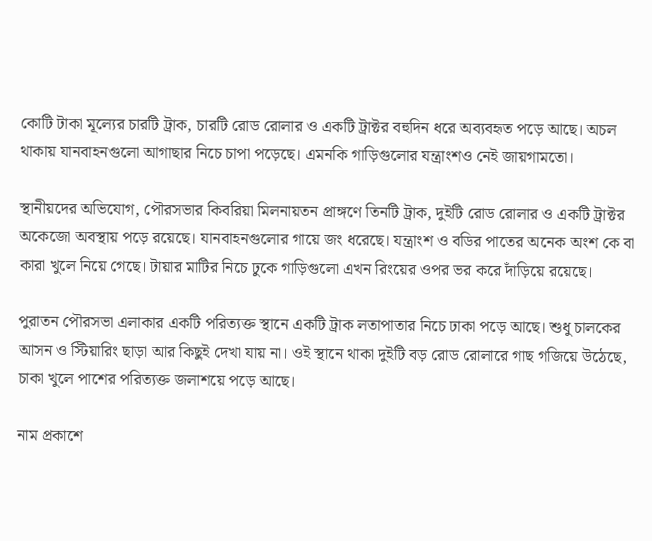কোটি টাকা মূল্যের চারটি ট্রাক, চারটি রোড রোলার ও একটি ট্রাক্টর বহুদিন ধরে অব্যবহৃত পড়ে আছে। অচল থাকায় যানবাহনগুলো আগাছার নিচে চাপা পড়েছে। এমনকি গাড়িগুলোর যন্ত্রাংশও নেই জায়গামতো।

স্থানীয়দের অভিযোগ, পৌরসভার কিবরিয়া মিলনায়তন প্রাঙ্গণে তিনটি ট্রাক, দুইটি রোড রোলার ও একটি ট্রাক্টর অকেজো অবস্থায় পড়ে রয়েছে। যানবাহনগুলোর গায়ে জং ধরেছে। যন্ত্রাংশ ও বডির পাতের অনেক অংশ কে বা কারা খুলে নিয়ে গেছে। টায়ার মাটির নিচে ঢুকে গাড়িগুলো এখন রিংয়ের ওপর ভর করে দাঁড়িয়ে রয়েছে।

পুরাতন পৌরসভা এলাকার একটি পরিত্যক্ত স্থানে একটি ট্রাক লতাপাতার নিচে ঢাকা পড়ে আছে। শুধু চালকের আসন ও স্টিয়ারিং ছাড়া আর কিছুই দেখা যায় না। ওই স্থানে থাকা দুইটি বড় রোড রোলারে গাছ গজিয়ে উঠেছে, চাকা খুলে পাশের পরিত্যক্ত জলাশয়ে পড়ে আছে।

নাম প্রকাশে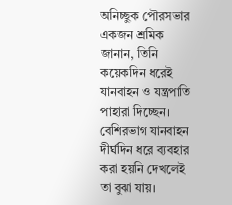অনিচ্ছুক পৌরসভার একজন শ্রমিক জানান, তিনি কয়েকদিন ধরেই যানবাহন ও যন্ত্রপাতি পাহারা দিচ্ছেন। বেশিরভাগ যানবাহন দীর্ঘদিন ধরে ব্যবহার করা হয়নি দেখলেই তা বুঝা যায়।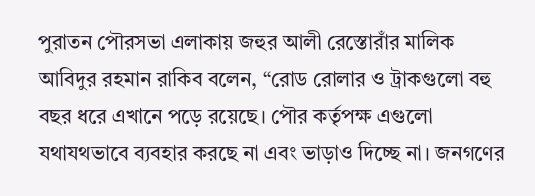পুরাতন পৌরসভা এলাকায় জহুর আলী রেস্তোরাঁর মালিক আবিদুর রহমান রাকিব বলেন, “রোড রোলার ও ট্রাকগুলো বহু বছর ধরে এখানে পড়ে রয়েছে। পৌর কর্তৃপক্ষ এগুলো যথাযথভাবে ব্যবহার করছে না এবং ভাড়াও দিচ্ছে না। জনগণের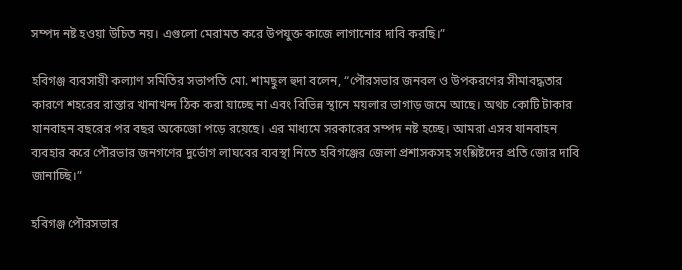সম্পদ নষ্ট হওয়া উচিত নয়। এগুলো মেরামত করে উপযুক্ত কাজে লাগানোর দাবি করছি।”

হবিগঞ্জ ব্যবসায়ী কল্যাণ সমিতির সভাপতি মো. শামছুল হুদা বলেন, “পৌরসভার জনবল ও উপকরণের সীমাবদ্ধতার কারণে শহরের রাস্তার খানাখন্দ ঠিক করা যাচ্ছে না এবং বিভিন্ন স্থানে ময়লার ভাগাড় জমে আছে। অথচ কোটি টাকার যানবাহন বছরের পর বছর অকেজো পড়ে রয়েছে। এর মাধ্যমে সরকারের সম্পদ নষ্ট হচ্ছে। আমরা এসব যানবাহন ব্যবহার করে পৌরভার জনগণের দুর্ভোগ লাঘবের ব্যবস্থা নিতে হবিগঞ্জের জেলা প্রশাসকসহ সংশ্লিষ্টদের প্রতি জোর দাবি জানাচ্ছি।”

হবিগঞ্জ পৌরসভার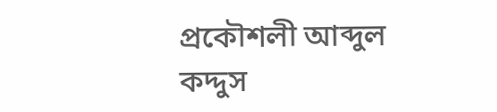প্রকৌশলী আব্দুল কদ্দুস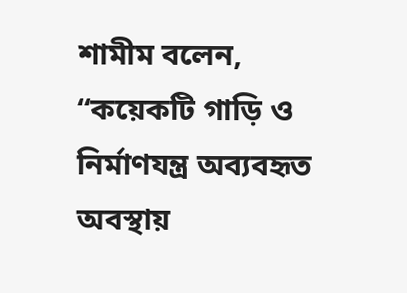শামীম বলেন, “কয়েকটি গাড়ি ও নির্মাণযন্ত্র অব্যবহৃত অবস্থায়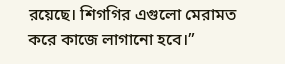রয়েছে। শিগগির এগুলো মেরামত করে কাজে লাগানো হবে।”